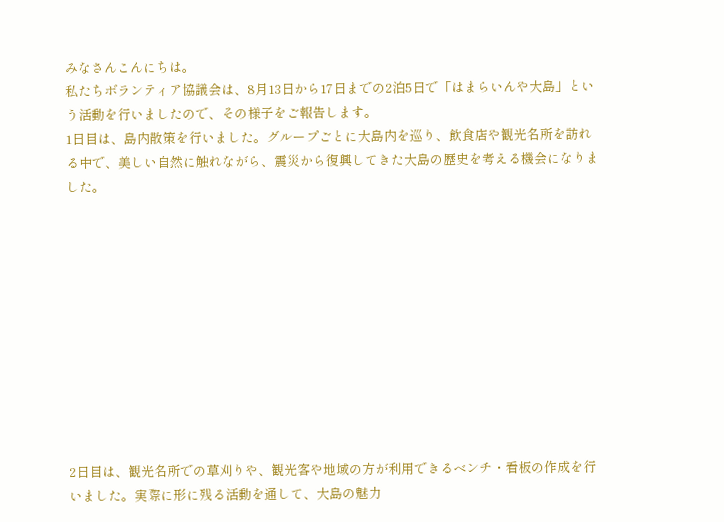みなさんこんにちは。
私たちボランティア協議会は、8月13日から17日までの2泊5日で「はまらいんや大島」という活動を行いましたので、その様子をご報告します。
1日目は、島内散策を行いました。グループごとに大島内を巡り、飲食店や観光名所を訪れる中で、美しい自然に触れながら、震災から復興してきた大島の歴史を考える機会になりました。











2日目は、観光名所での草刈りや、観光客や地域の方が利用できるベンチ・看板の作成を行いました。実際に形に残る活動を通して、大島の魅力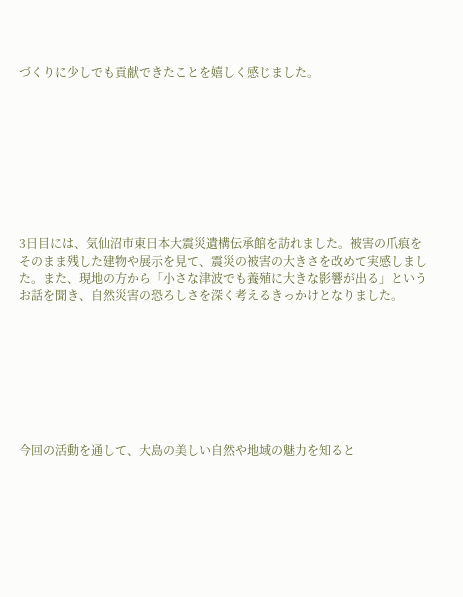づくりに少しでも貢献できたことを嬉しく感じました。









3日目には、気仙沼市東日本大震災遺構伝承館を訪れました。被害の爪痕をそのまま残した建物や展示を見て、震災の被害の大きさを改めて実感しました。また、現地の方から「小さな津波でも養殖に大きな影響が出る」というお話を聞き、自然災害の恐ろしさを深く考えるきっかけとなりました。








今回の活動を通して、大島の美しい自然や地域の魅力を知ると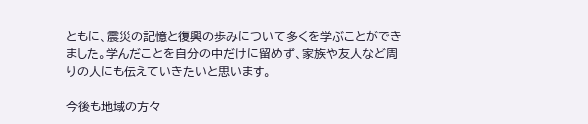ともに、震災の記憶と復興の歩みについて多くを学ぶことができました。学んだことを自分の中だけに留めず、家族や友人など周りの人にも伝えていきたいと思います。

今後も地域の方々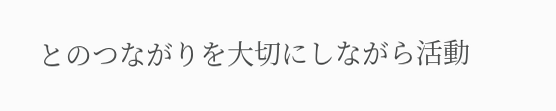とのつながりを大切にしながら活動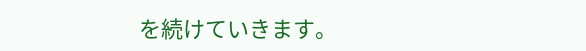を続けていきます。